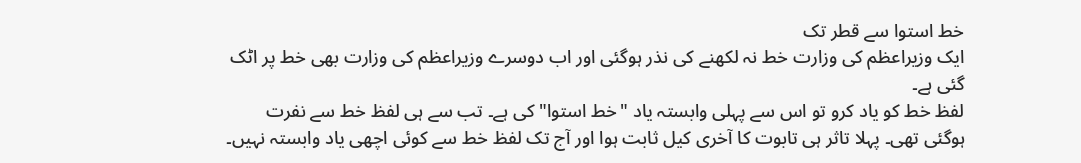خط استوا سے قطر تک
ایک وزیراعظم کی وزارت خط نہ لکھنے کی نذر ہوگئی اور اب دوسرے وزیراعظم کی وزارت بھی خط پر اٹک گئی ہے۔
لفظ خط کو یاد کرو تو اس سے پہلی وابستہ یاد "خط استوا" کی ہے۔ تب سے ہی لفظ خط سے نفرت ہوگئی تھی۔ پہلا تاثر ہی تابوت کا آخری کیل ثابت ہوا اور آج تک لفظ خط سے کوئی اچھی یاد وابستہ نہیں۔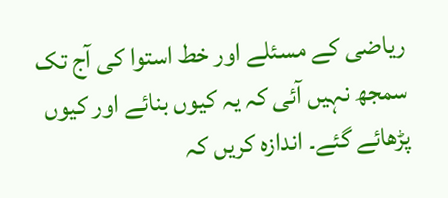ریاضی کے مسئلے اور خط استوا کی آج تک سمجھ نہیں آئی کہ یہ کیوں بنائے اور کیوں پڑھائے گئے۔ اندازہ کریں کہ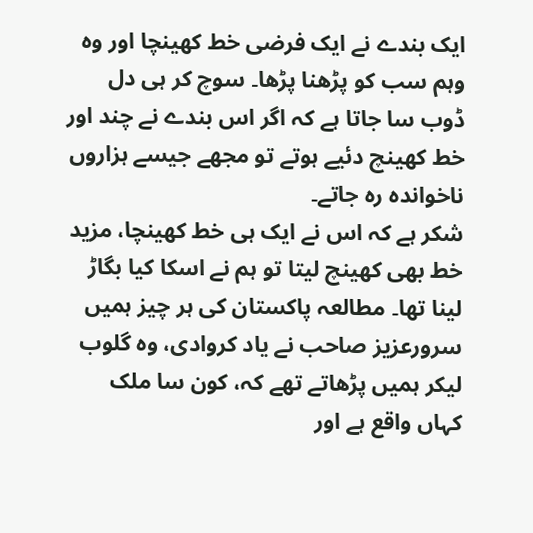ایک بندے نے ایک فرضی خط کھینچا اور وہ وہم سب کو پڑھنا پڑھا۔ سوچ کر ہی دل ڈوب سا جاتا ہے کہ اگر اس بندے نے چند اور خط کھینچ دئیے ہوتے تو مجھے جیسے ہزاروں ناخواندہ رہ جاتے۔
شکر ہے کہ اس نے ایک ہی خط کھینچا، مزید خط بھی کھینچ لیتا تو ہم نے اسکا کیا بگاڑ لینا تھا۔ مطالعہ پاکستان کی ہر چیز ہمیں سرورعزیز صاحب نے یاد کروادی، وہ گلوب لیکر ہمیں پڑھاتے تھے کہ، کون سا ملک کہاں واقع ہے اور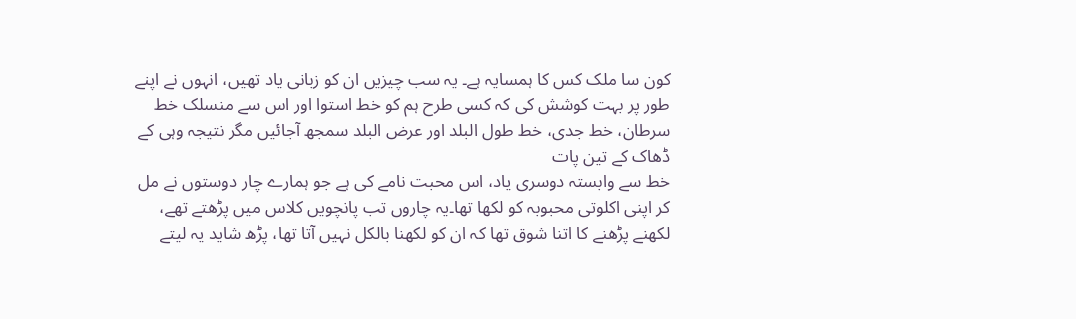کون سا ملک کس کا ہمسایہ ہے۔ یہ سب چیزیں ان کو زبانی یاد تھیں، انہوں نے اپنے طور پر بہت کوشش کی کہ کسی طرح ہم کو خط استوا اور اس سے منسلک خط سرطان، خط جدی، خط طول البلد اور عرض البلد سمجھ آجائیں مگر نتیجہ وہی کے ڈھاک کے تین پات
خط سے وابستہ دوسری یاد، اس محبت نامے کی ہے جو ہمارے چار دوستوں نے مل کر اپنی اکلوتی محبوبہ کو لکھا تھا۔یہ چاروں تب پانچویں کلاس میں پڑھتے تھے، لکھنے پڑھنے کا اتنا شوق تھا کہ ان کو لکھنا بالکل نہیں آتا تھا، پڑھ شاید یہ لیتے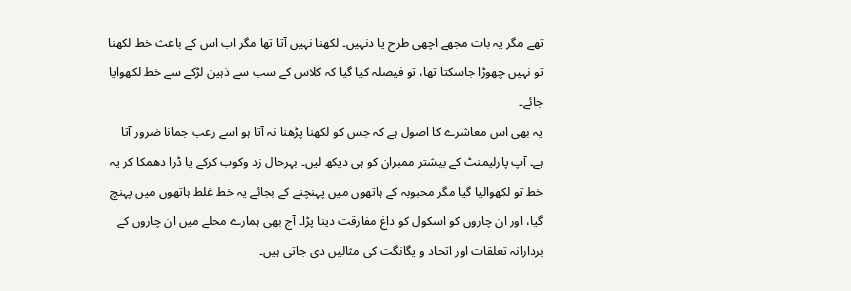تھے مگر یہ بات مجھے اچھی طرح یا دنہیں۔ لکھنا نہیں آتا تھا مگر اب اس کے باعث خط لکھنا تو نہیں چھوڑا جاسکتا تھا، تو فیصلہ کیا گیا کہ کلاس کے سب سے ذہین لڑکے سے خط لکھوایا جائے۔
یہ بھی اس معاشرے کا اصول ہے کہ جس کو لکھنا پڑھنا نہ آتا ہو اسے رعب جمانا ضرور آتا ہے۔ آپ پارلیمنٹ کے بیشتر ممبران کو ہی دیکھ لیں۔ بہرحال زد وکوب کرکے یا ڈرا دھمکا کر یہ خط تو لکھوالیا گیا مگر محبوبہ کے ہاتھوں میں پہنچنے کے بجائے یہ خط غلط ہاتھوں میں پہنچ گیا، اور ان چاروں کو اسکول کو داغ مفارقت دینا پڑا۔ آج بھی ہمارے محلے میں ان چاروں کے بردارانہ تعلقات اور اتحاد و یگانگت کی مثالیں دی جاتی ہیں۔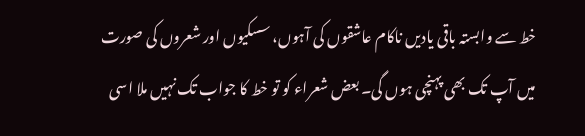خط سے وابستہ باقی یادیں ناکام عاشقوں کی آہوں، سسکیوں اور شعروں کی صورت میں آپ تک بھی پہنچی ہوں گی۔ بعض شعراء کو تو خط کا جواب تک نہیں ملا اسی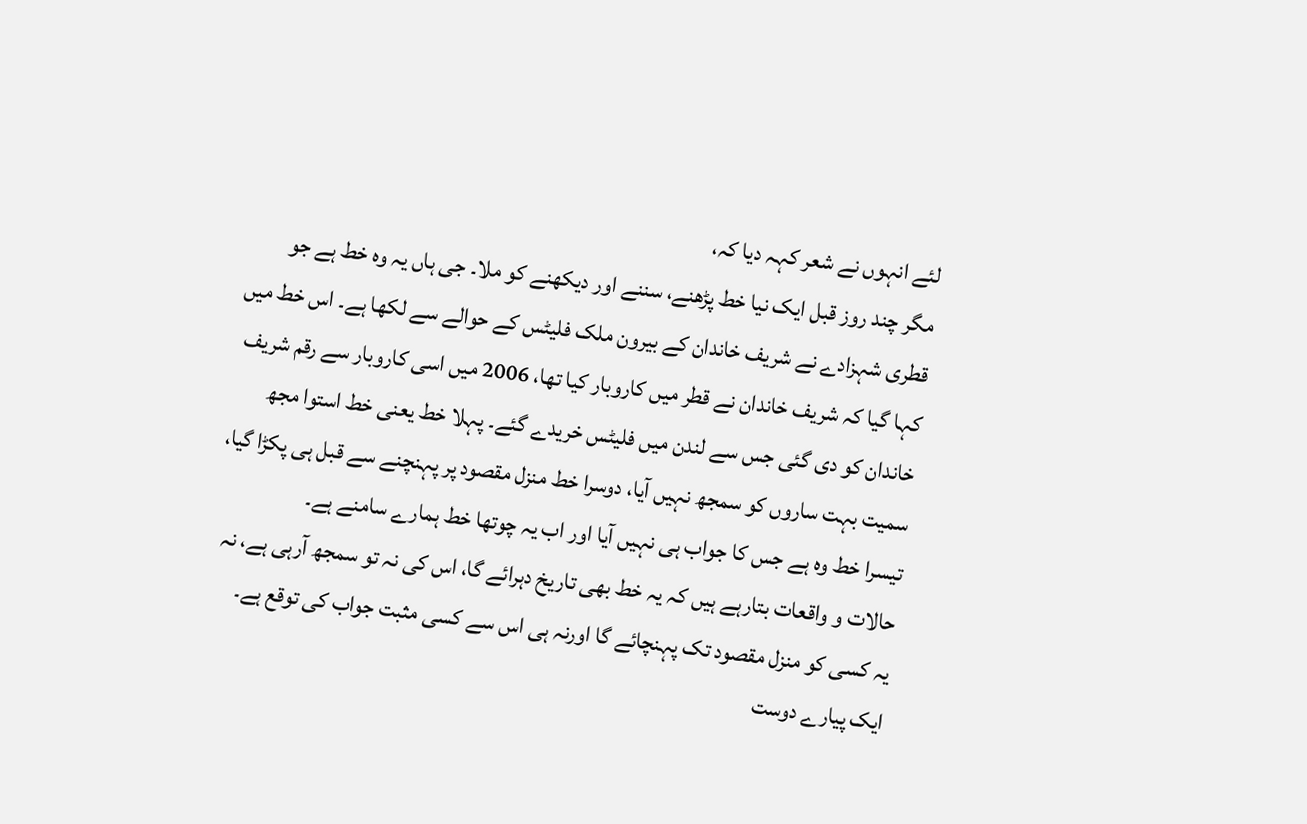لئے انہوں نے شعر کہہ دیا کہ،
مگر چند روز قبل ایک نیا خط پڑھنے، سننے اور دیکھنے کو ملا۔ جی ہاں یہ وہ خط ہے جو قطری شہزادے نے شریف خاندان کے بیرون ملک فلیٹس کے حوالے سے لکھا ہے۔ اس خط میں کہا گیا کہ شریف خاندان نے قطر میں کاروبار کیا تھا، 2006 میں اسی کاروبار سے رقم شریف خاندان کو دی گئی جس سے لندن میں فلیٹس خریدے گئے۔ پہلا خط یعنی خط استوا مجھ سمیت بہت ساروں کو سمجھ نہیں آیا، دوسرا خط منزل مقصود پر پہنچنے سے قبل ہی پکڑا گیا، تیسرا خط وہ ہے جس کا جواب ہی نہیں آیا اور اب یہ چوتھا خط ہمارے سامنے ہے۔
حالات و واقعات بتارہے ہیں کہ یہ خط بھی تاریخ دہرائے گا، اس کی نہ تو سمجھ آرہی ہے، نہ یہ کسی کو منزل مقصود تک پہنچائے گا اورنہ ہی اس سے کسی مثبت جواب کی توقع ہے۔ ایک پیارے دوست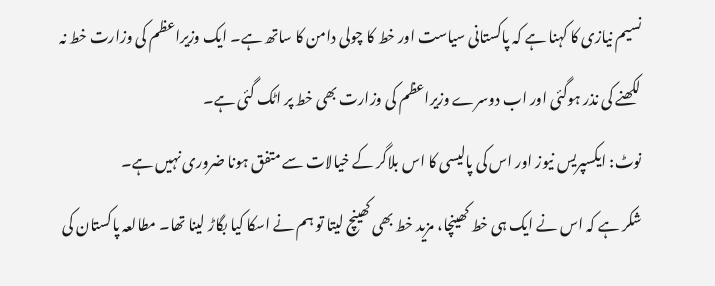نسیم نیازی کا کہنا ہے کہ پاکستانی سیاست اور خط کا چولی دامن کا ساتھ ہے۔ ایک وزیراعظم کی وزارت خط نہ لکھنے کی نذر ہوگئی اور اب دوسرے وزیراعظم کی وزارت بھی خط پر اٹک گئی ہے۔
نوٹ: ایکسپریس نیوز اور اس کی پالیسی کا اس بلاگر کے خیالات سے متفق ہونا ضروری نہیں ہے۔
شکر ہے کہ اس نے ایک ہی خط کھینچا، مزید خط بھی کھینچ لیتا تو ہم نے اسکا کیا بگاڑ لینا تھا۔ مطالعہ پاکستان کی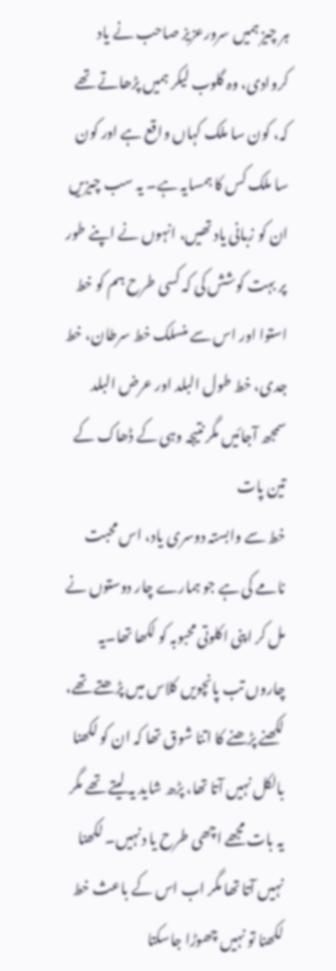ہر چیز ہمیں سرورعزیز صاحب نے یاد کروادی، وہ گلوب لیکر ہمیں پڑھاتے تھے کہ، کون سا ملک کہاں واقع ہے اور کون سا ملک کس کا ہمسایہ ہے۔ یہ سب چیزیں ان کو زبانی یاد تھیں، انہوں نے اپنے طور پر بہت کوشش کی کہ کسی طرح ہم کو خط استوا اور اس سے منسلک خط سرطان، خط جدی، خط طول البلد اور عرض البلد سمجھ آجائیں مگر نتیجہ وہی کے ڈھاک کے تین پات
خط سے وابستہ دوسری یاد، اس محبت نامے کی ہے جو ہمارے چار دوستوں نے مل کر اپنی اکلوتی محبوبہ کو لکھا تھا۔یہ چاروں تب پانچویں کلاس میں پڑھتے تھے، لکھنے پڑھنے کا اتنا شوق تھا کہ ان کو لکھنا بالکل نہیں آتا تھا، پڑھ شاید یہ لیتے تھے مگر یہ بات مجھے اچھی طرح یا دنہیں۔ لکھنا نہیں آتا تھا مگر اب اس کے باعث خط لکھنا تو نہیں چھوڑا جاسکتا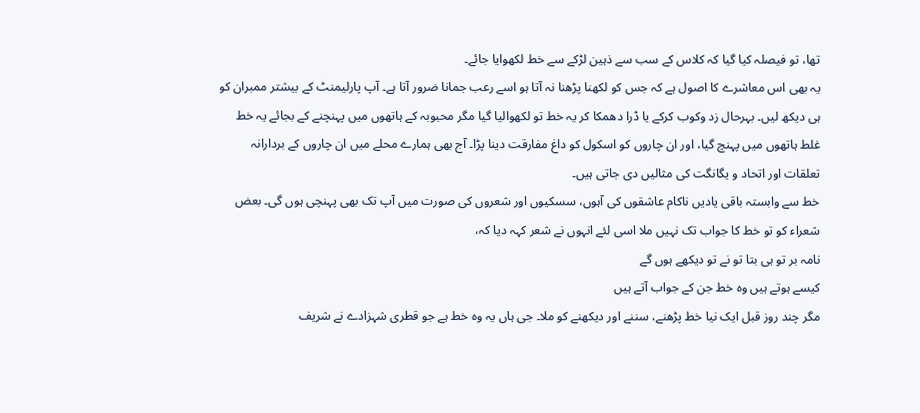تھا، تو فیصلہ کیا گیا کہ کلاس کے سب سے ذہین لڑکے سے خط لکھوایا جائے۔
یہ بھی اس معاشرے کا اصول ہے کہ جس کو لکھنا پڑھنا نہ آتا ہو اسے رعب جمانا ضرور آتا ہے۔ آپ پارلیمنٹ کے بیشتر ممبران کو ہی دیکھ لیں۔ بہرحال زد وکوب کرکے یا ڈرا دھمکا کر یہ خط تو لکھوالیا گیا مگر محبوبہ کے ہاتھوں میں پہنچنے کے بجائے یہ خط غلط ہاتھوں میں پہنچ گیا، اور ان چاروں کو اسکول کو داغ مفارقت دینا پڑا۔ آج بھی ہمارے محلے میں ان چاروں کے بردارانہ تعلقات اور اتحاد و یگانگت کی مثالیں دی جاتی ہیں۔
خط سے وابستہ باقی یادیں ناکام عاشقوں کی آہوں، سسکیوں اور شعروں کی صورت میں آپ تک بھی پہنچی ہوں گی۔ بعض شعراء کو تو خط کا جواب تک نہیں ملا اسی لئے انہوں نے شعر کہہ دیا کہ،
نامہ بر تو ہی بتا تو نے تو دیکھے ہوں گے
کیسے ہوتے ہیں وہ خط جن کے جواب آتے ہیں
مگر چند روز قبل ایک نیا خط پڑھنے، سننے اور دیکھنے کو ملا۔ جی ہاں یہ وہ خط ہے جو قطری شہزادے نے شریف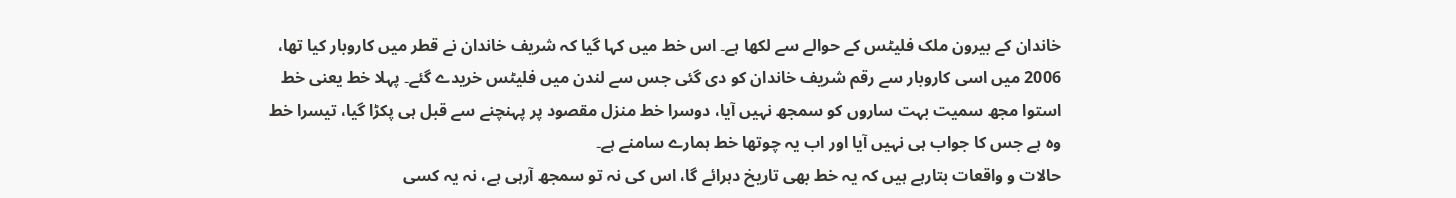خاندان کے بیرون ملک فلیٹس کے حوالے سے لکھا ہے۔ اس خط میں کہا گیا کہ شریف خاندان نے قطر میں کاروبار کیا تھا، 2006 میں اسی کاروبار سے رقم شریف خاندان کو دی گئی جس سے لندن میں فلیٹس خریدے گئے۔ پہلا خط یعنی خط استوا مجھ سمیت بہت ساروں کو سمجھ نہیں آیا، دوسرا خط منزل مقصود پر پہنچنے سے قبل ہی پکڑا گیا، تیسرا خط وہ ہے جس کا جواب ہی نہیں آیا اور اب یہ چوتھا خط ہمارے سامنے ہے۔
حالات و واقعات بتارہے ہیں کہ یہ خط بھی تاریخ دہرائے گا، اس کی نہ تو سمجھ آرہی ہے، نہ یہ کسی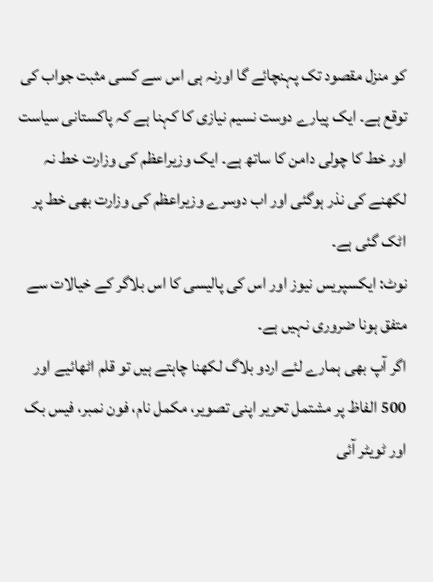کو منزل مقصود تک پہنچائے گا اورنہ ہی اس سے کسی مثبت جواب کی توقع ہے۔ ایک پیارے دوست نسیم نیازی کا کہنا ہے کہ پاکستانی سیاست اور خط کا چولی دامن کا ساتھ ہے۔ ایک وزیراعظم کی وزارت خط نہ لکھنے کی نذر ہوگئی اور اب دوسرے وزیراعظم کی وزارت بھی خط پر اٹک گئی ہے۔
نوٹ: ایکسپریس نیوز اور اس کی پالیسی کا اس بلاگر کے خیالات سے متفق ہونا ضروری نہیں ہے۔
اگر آپ بھی ہمارے لئے اردو بلاگ لکھنا چاہتے ہیں تو قلم اٹھائیے اور 500 الفاظ پر مشتمل تحریر اپنی تصویر، مکمل نام، فون نمبر، فیس بک اور ٹویٹر آئی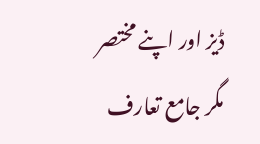ڈیز اور اپنے مختصر مگر جامع تعارف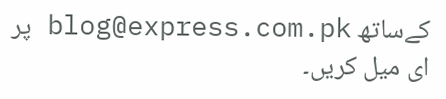کےساتھ blog@express.com.pk پر ای میل کریں۔